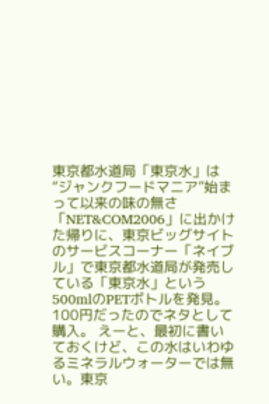東京都水道局「東京水」は“ジャンクフードマニア”始まって以来の味の無さ「NET&COM2006」に出かけた帰りに、東京ビッグサイトのサービスコーナー「ネイブル」で東京都水道局が発売している「東京水」という500mlのPETボトルを発見。100円だったのでネタとして購入。 えーと、最初に書いておくけど、この水はいわゆるミネラルウォーターでは無い。東京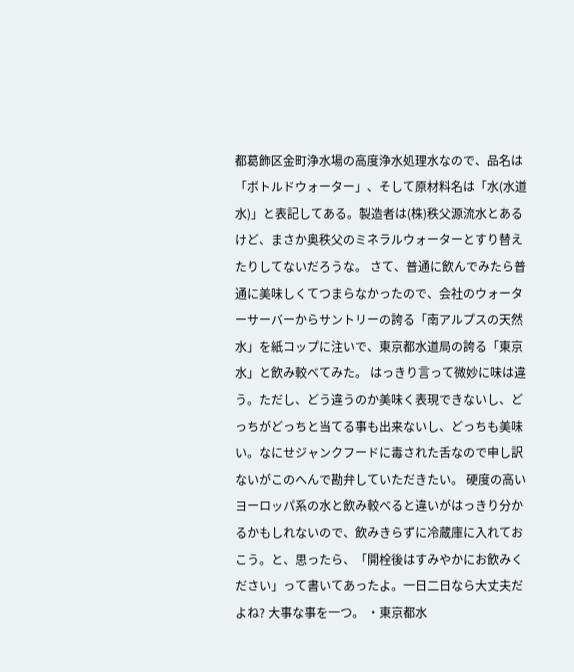都葛飾区金町浄水場の高度浄水処理水なので、品名は「ボトルドウォーター」、そして原材料名は「水(水道水)」と表記してある。製造者は(株)秩父源流水とあるけど、まさか奥秩父のミネラルウォーターとすり替えたりしてないだろうな。 さて、普通に飲んでみたら普通に美味しくてつまらなかったので、会社のウォーターサーバーからサントリーの誇る「南アルプスの天然水」を紙コップに注いで、東京都水道局の誇る「東京水」と飲み較べてみた。 はっきり言って微妙に味は違う。ただし、どう違うのか美味く表現できないし、どっちがどっちと当てる事も出来ないし、どっちも美味い。なにせジャンクフードに毒された舌なので申し訳ないがこのへんで勘弁していただきたい。 硬度の高いヨーロッパ系の水と飲み較べると違いがはっきり分かるかもしれないので、飲みきらずに冷蔵庫に入れておこう。と、思ったら、「開栓後はすみやかにお飲みください」って書いてあったよ。一日二日なら大丈夫だよね? 大事な事を一つ。 ・東京都水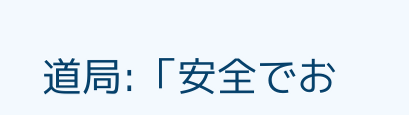道局:「安全でお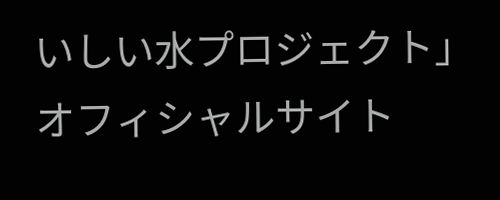いしい水プロジェクト」オフィシャルサイト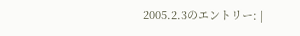2005.2.3のエントリー: |